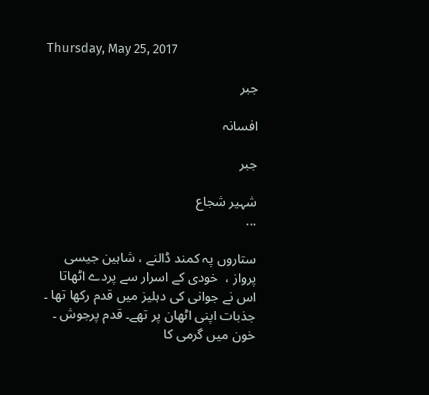Thursday, May 25, 2017

جبر

افسانہ

جبر

شہیر شجاع
...

ستاروں پہ کمند ڈالنے ، شاہین جیسی پرواز ،  خودی کے اسرار سے پردے اٹھاتا اس نے جوانی کی دہلیز میں قدم رکھا تھا ۔ جذبات اپنی اٹھان پر تھے۔ قدم پرجوش ۔ خون میں گرمی کا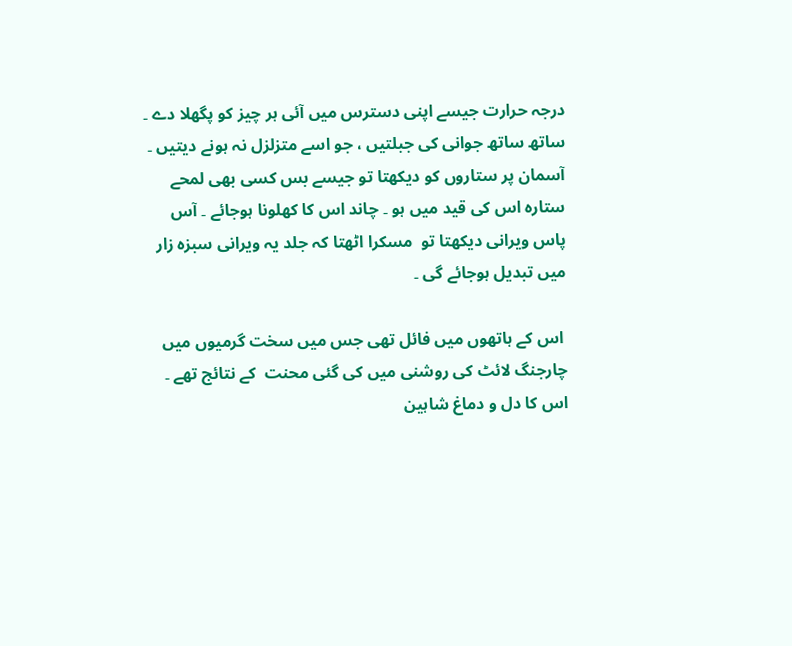درجہ حرارت جیسے اپنی دسترس میں آئی ہر چیز کو پگھلا دے ۔ ساتھ ساتھ جوانی کی جبلتیں ، جو اسے متزلزل نہ ہونے دیتیں ۔ آسمان پر ستاروں کو دیکھتا تو جیسے بس کسی بھی لمحے ستارہ اس کی قید میں ہو ۔ چاند اس کا کھلونا ہوجائے ۔ آس پاس ویرانی دیکھتا تو  مسکرا اٹھتا کہ جلد یہ ویرانی سبزہ زار میں تبدیل ہوجائے گی ۔

 اس کے ہاتھوں میں فائل تھی جس میں سخت گرمیوں میں چارجنگ لائٹ کی روشنی میں کی گئی محنت  کے نتائج تھے ۔  اس کا دل و دماغ شاہین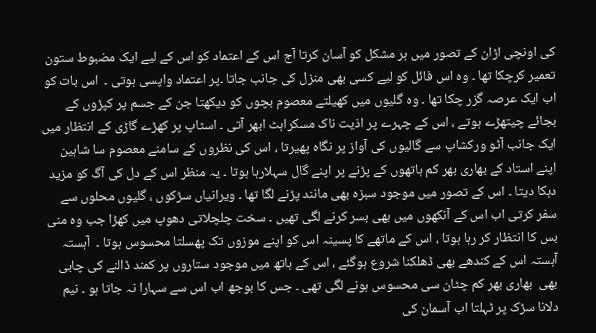کی اونچی اڑان کے تصور میں ہر مشکل کو آسان کرتا آج اس کے اعتماد کو اس کے لیے ایک مضبوط ستون تعمیر کرچکا تھا ۔ وہ اس فائل کو لیے کسی بھی منزل کی جانب جاتا ۔پر اعتماد واپسی ہوتی ۔  اس بات کو اب ایک عرصہ گزر چکا تھا ۔ وہ گلیوں میں کھیلتے معصوم بچوں کو دیکھتا جن کے جسم پر کپڑوں کے بجائے چیتھڑے ہوتے ، اس کے چہرے پر اذیت ناک مسکراہٹ ابھر آتی ۔ اسٹاپ پر کھڑے گاڑی کے انتظار میں ایک جانب آٹو ورکشاپ سے گالیوں کی آواز پر نگاہ پھیرتا ، اس کی نظروں کے سامنے معصوم سا شاہین اپنے استاد کے بھاری بھر کم ہاتھوں کے پڑنے پر اپنے گال سہلارہا ہوتا ۔ یہ منظر اس کے دل کی آگ کو مزید دہکا دیتا ۔ اس کے تصور میں موجود سبزہ بھی مانند پڑنے لگا تھا ۔ ویرانیاں سڑکوں ، گلیوں محلوں سے سفر کرتی اب اس کے آنکھوں میں بھی بسر کرنے لگی تھیں ۔ سخت چلچلاتی دھوپ میں کھڑا جب وہ منی بس کا انتظار کر رہا ہوتا ، اس کے ماتھے کا پسینہ اس کو اپنے موزوں تک پھسلتا محسوس ہوتا ۔  آہستہ آہستہ اس کے کندھے بھی ڈھلکنا شروع ہوگئے ، اس کے ہاتھ میں موجود ستاروں پر کمند ڈالنے کی چابی  بھی  بھاری بھر کم چٹان سی محسوس ہونے لگی تھی ۔ جس کا بوجھ اب اس سے سہارا نہ جاتا ہو ۔ نیم دلانا سڑک پر ٹہلتا اب آسمان کی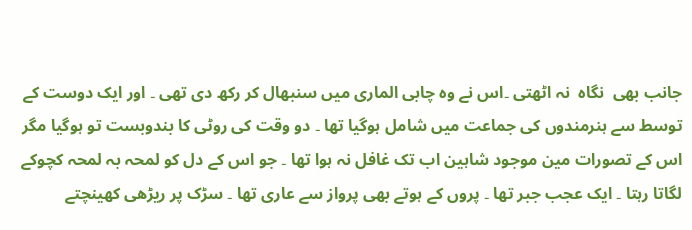جانب بھی  نگاہ  نہ اٹھتی ۔اس نے وہ چابی الماری میں سنبھال کر رکھ دی تھی ۔ اور ایک دوست کے توسط سے ہنرمندوں کی جماعت میں شامل ہوگیا تھا ۔ دو وقت کی روٹی کا بندوبست تو ہوگیا مگر اس کے تصورات مین موجود شاہین اب تک غافل نہ ہوا تھا ۔ جو اس کے دل کو لمحہ بہ لمحہ کچوکے لگاتا رہتا ۔ ایک عجب جبر تھا ۔ پروں کے ہوتے بھی پرواز سے عاری تھا ۔ سڑک پر ریڑھی کھینچتے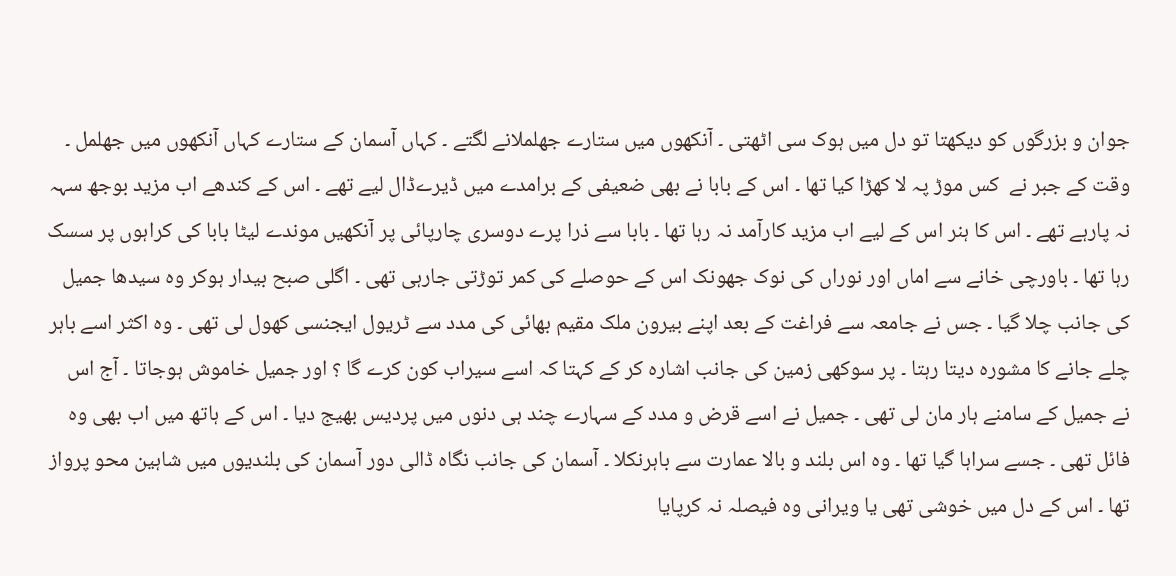جوان و بزرگوں کو دیکھتا تو دل میں ہوک سی اٹھتی ۔ آنکھوں میں ستارے جھلملانے لگتے ۔ کہاں آسمان کے ستارے کہاں آنکھوں میں جھلمل ۔ وقت کے جبر نے  کس موڑ پہ لا کھڑا کیا تھا ۔ اس کے بابا نے بھی ضعیفی کے برامدے میں ڈیرےڈال لیے تھے ۔ اس کے کندھے اب مزید بوجھ سہہ نہ پارہے تھے ۔ اس کا ہنر اس کے لیے اب مزید کارآمد نہ رہا تھا ۔ بابا سے ذرا پرے دوسری چارپائی پر آنکھیں موندے لیٹا بابا کی کراہوں پر سسک رہا تھا ۔ باورچی خانے سے اماں اور نوراں کی نوک جھونک اس کے حوصلے کی کمر توڑتی جارہی تھی ۔ اگلی صبح بیدار ہوکر وہ سیدھا جمیل کی جانب چلا گیا ۔ جس نے جامعہ سے فراغت کے بعد اپنے بیرون ملک مقیم بھائی کی مدد سے ٹریول ایجنسی کھول لی تھی ۔ وہ اکثر اسے باہر چلے جانے کا مشورہ دیتا رہتا ۔ پر سوکھی زمین کی جانب اشارہ کر کے کہتا کہ اسے سیراب کون کرے گا ؟ اور جمیل خاموش ہوجاتا ۔ آج اس نے جمیل کے سامنے ہار مان لی تھی ۔ جمیل نے اسے قرض و مدد کے سہارے چند ہی دنوں میں پردیس بھیج دیا ۔ اس کے ہاتھ میں اب بھی وہ فائل تھی ۔ جسے سراہا گیا تھا ۔ وہ اس بلند و بالا عمارت سے باہرنکلا ۔ آسمان کی جانب نگاہ ڈالی دور آسمان کی بلندیوں میں شاہین محو پرواز تھا ۔ اس کے دل میں خوشی تھی یا ویرانی وہ فیصلہ نہ کرپایا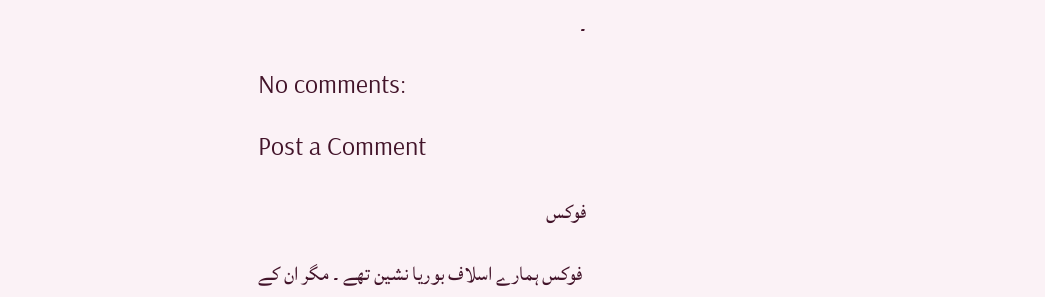۔

No comments:

Post a Comment

فوکس

 فوکس ہمارے اسلاف بوریا نشین تھے ۔ مگر ان کے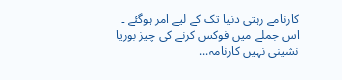کارنامے رہتی دنیا تک کے لیے امر ہوگئے ۔ اس جملے میں فوکس کرنے کی چیز بوریا نشینی نہیں کارنامہ...